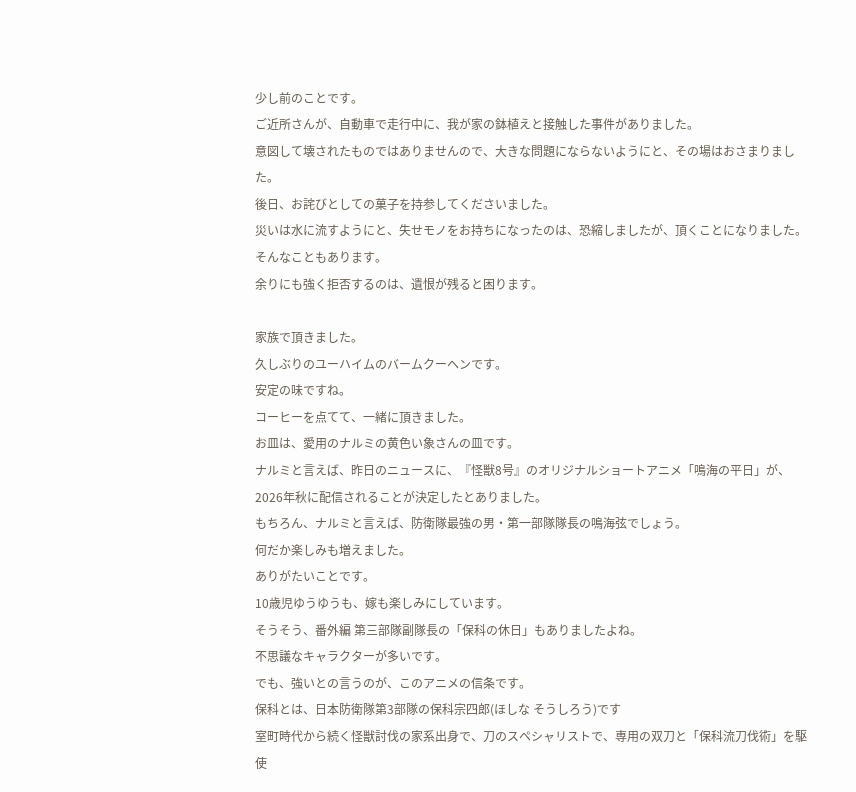少し前のことです。
ご近所さんが、自動車で走行中に、我が家の鉢植えと接触した事件がありました。
意図して壊されたものではありませんので、大きな問題にならないようにと、その場はおさまりました。
後日、お詫びとしての菓子を持参してくださいました。
災いは水に流すようにと、失せモノをお持ちになったのは、恐縮しましたが、頂くことになりました。
そんなこともあります。
余りにも強く拒否するのは、遺恨が残ると困ります。

家族で頂きました。
久しぶりのユーハイムのバームクーヘンです。
安定の味ですね。
コーヒーを点てて、一緒に頂きました。
お皿は、愛用のナルミの黄色い象さんの皿です。
ナルミと言えば、昨日のニュースに、『怪獣8号』のオリジナルショートアニメ「鳴海の平日」が、2026年秋に配信されることが決定したとありました。
もちろん、ナルミと言えば、防衛隊最強の男・第一部隊隊長の鳴海弦でしょう。
何だか楽しみも増えました。
ありがたいことです。
10歳児ゆうゆうも、嫁も楽しみにしています。
そうそう、番外編 第三部隊副隊長の「保科の休日」もありましたよね。
不思議なキャラクターが多いです。
でも、強いとの言うのが、このアニメの信条です。
保科とは、日本防衛隊第3部隊の保科宗四郎(ほしな そうしろう)です
室町時代から続く怪獣討伐の家系出身で、刀のスペシャリストで、専用の双刀と「保科流刀伐術」を駆使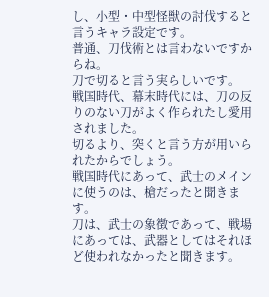し、小型・中型怪獣の討伐すると言うキャラ設定です。
普通、刀伐術とは言わないですからね。
刀で切ると言う実らしいです。
戦国時代、幕末時代には、刀の反りのない刀がよく作られたし愛用されました。
切るより、突くと言う方が用いられたからでしょう。
戦国時代にあって、武士のメインに使うのは、槍だったと聞きます。
刀は、武士の象徴であって、戦場にあっては、武器としてはそれほど使われなかったと聞きます。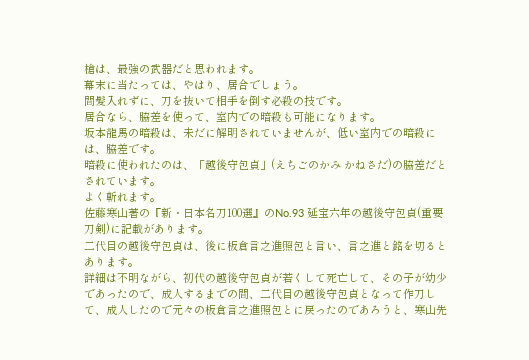槍は、最強の武器だと思われます。
幕末に当たっては、やはり、居合でしょう。
間髪入れずに、刀を抜いて相手を倒す必殺の技です。
居合なら、脇差を使って、室内での暗殺も可能になります。
坂本龍馬の暗殺は、未だに解明されていませんが、低い室内での暗殺には、脇差です。
暗殺に使われたのは、「越後守包貞」(えちごのかみ かねさだ)の脇差だとされています。
よく斬れます。
佐藤寒山著の『新・日本名刀100選』のNo.93 延宝六年の越後守包貞(重要刀剣)に記載があります。
二代目の越後守包貞は、後に板倉言之進照包と言い、言之進と銘を切るとあります。
詳細は不明ながら、初代の越後守包貞が若くして死亡して、その子が幼少であったので、成人するまでの間、二代目の越後守包貞となって作刀して、成人したので元々の板倉言之進照包とに戻ったのであろうと、寒山先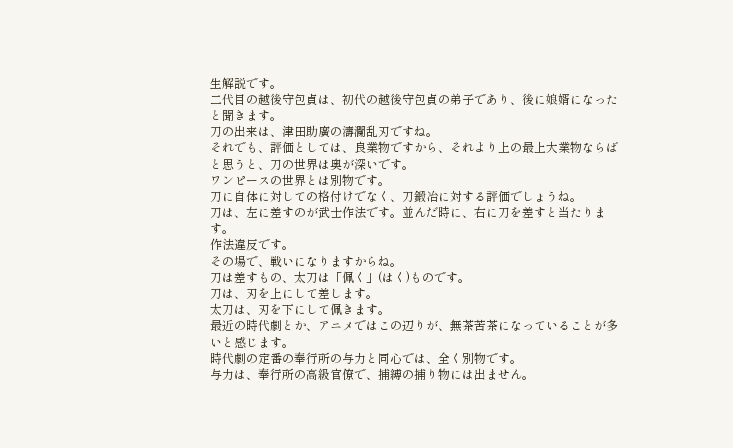生解説です。
二代目の越後守包貞は、初代の越後守包貞の弟子であり、後に娘婿になったと聞きます。
刀の出来は、津田助廣の濤瀾乱刃ですね。
それでも、評価としては、良業物ですから、それより上の最上大業物ならばと思うと、刀の世界は奥が深いです。
ワンピースの世界とは別物です。
刀に自体に対しての格付けでなく、刀鍛冶に対する評価でしょうね。
刀は、左に差すのが武士作法です。並んだ時に、右に刀を差すと当たります。
作法違反です。
その場で、戦いになりますからね。
刀は差すもの、太刀は「佩く」(はく)ものです。
刀は、刃を上にして差します。
太刀は、刃を下にして佩きます。
最近の時代劇とか、アニメではこの辺りが、無茶苦茶になっていることが多いと感じます。
時代劇の定番の奉行所の与力と同心では、全く別物です。
与力は、奉行所の高級官僚で、捕縛の捕り物には出ません。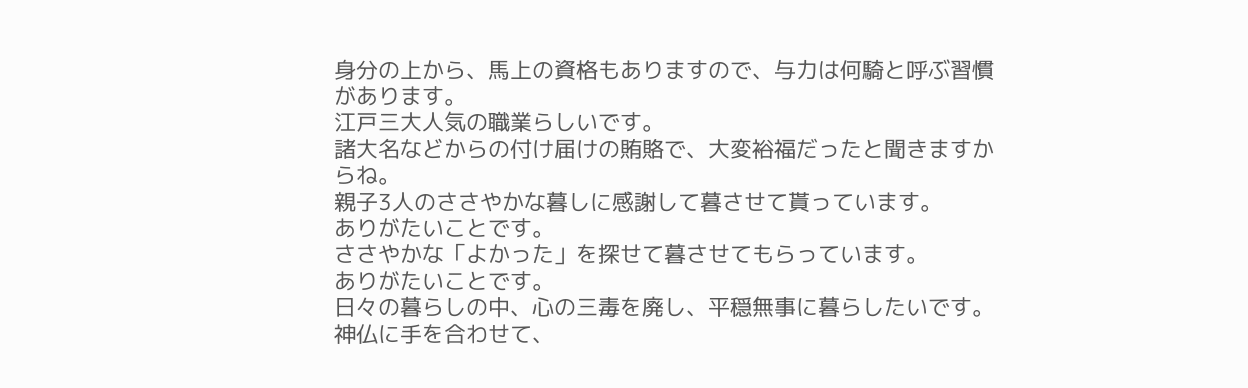身分の上から、馬上の資格もありますので、与力は何騎と呼ぶ習慣があります。
江戸三大人気の職業らしいです。
諸大名などからの付け届けの賄賂で、大変裕福だったと聞きますからね。
親子3人のささやかな暮しに感謝して暮させて貰っています。
ありがたいことです。
ささやかな「よかった」を探せて暮させてもらっています。
ありがたいことです。
日々の暮らしの中、心の三毒を廃し、平穏無事に暮らしたいです。
神仏に手を合わせて、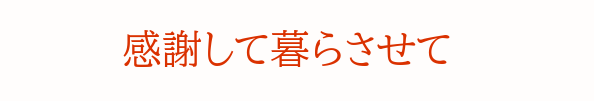感謝して暮らさせて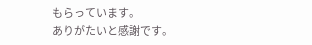もらっています。
ありがたいと感謝です。